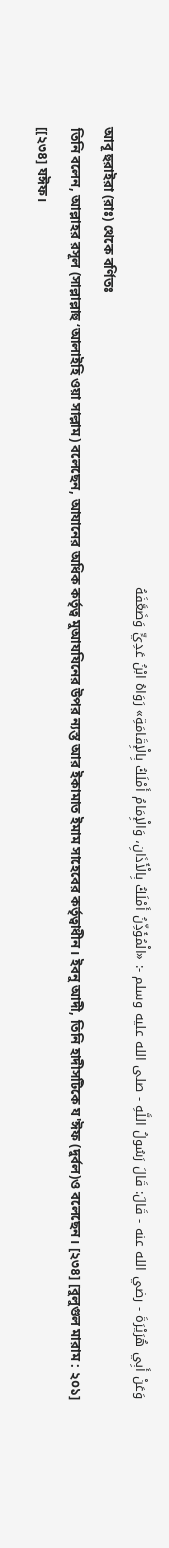وَعَنْ أَبِي هُرَيْرَةَ - رضي الله عنه - قَالَ: قَالَ رَسُولُ اللَّهِ - صلى الله عليه وسلم -: «الْمُؤَذِّنُ أَمْلَكُ بِالْأَذَانِ، وَالْإِمَامُ أَمْلَكُ بِالْإِقَامَةِ» رَوَاهُ ابْنُ عَدِيٍّ وَضَعَّفَهُ
আবূ হুরাইরা (রাঃ) থেকে বর্ণিতঃ
তিনি বলেন, আল্লাহর রসূল (সাল্লাল্লাহু ‘আলাইহি ওয়া সাল্লাম) বলেছেন, আযানের অধিক কর্তৃত্ব মুআযযিনের উপর ন্যস্ত আর ইকামাত ইমাম সাহেবের কর্তৃত্বাধীন। ইবনু আদী, তিনি হাদীসটিকে য'ঈফ (দুর্বল)ও বলেছেন। [২৩৪] [বুলুগুল মারাম : ২০১]
[[২৩৪] যঈফ।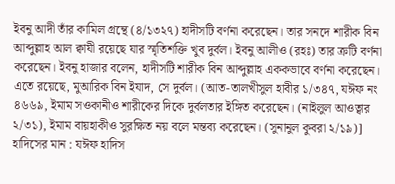ইবনু আদী তাঁর কামিল গ্রন্থে (৪/১৩২৭) হাদীসটি বর্ণনা করেছেন। তার সনদে শারীক বিন আব্দুল্লাহ আল ক্বাযী রয়েছে যার স্মৃতিশক্তি খুব দুর্বল। ইবনু আলীও (রহঃ) তার ক্রটি বর্ণনা করেছেন। ইবনু হাজার বলেন, হাদীসটি শারীক বিন আব্দুল্লাহ এককভাবে বর্ণনা করেছেন। এতে রয়েছে, মুআরিক বিন ইযাদ, সে দুর্বল। (আত-তালখীসুল হাবীর ১/৩৪৭, যঈফ নং ৪৬৬৯, ইমাম সওকানীও শারীকের দিকে দুর্বলতার ইঙ্গিত করেছেন। (নাইলুল আওত্বার ২/৩১), ইমাম বায়হাকীও সুরক্ষিত নয় বলে মন্তব্য করেছেন। (সুনানুল কুবরা ২/১৯)]
হাদিসের মান : যঈফ হাদিস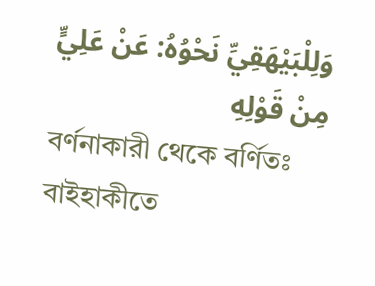وَلِلْبَيْهَقِيِّ نَحْوُهُ: عَنْ عَلِيٍّ مِنْ قَوْلِهِ
বর্ণনাকারী থেকে বর্ণিতঃ
বাইহাকীতে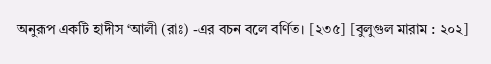অনুরূপ একটি হাদীস ‘আলী (রাঃ) -এর বচন বলে বর্ণিত। [২৩৫] [বুলুগুল মারাম : ২০২]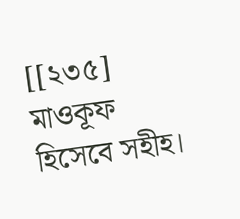[[২৩৫] মাওকূফ হিসেবে সহীহ।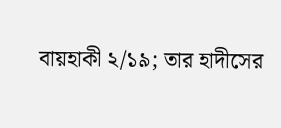বায়হাকী ২/১৯; তার হাদীসের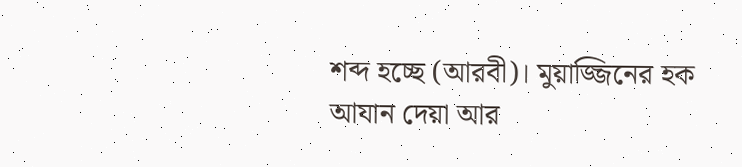শব্দ হচ্ছে (আরবী)। মুয়াজ্জিনের হক আযান দেয়া আর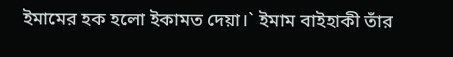ইমামের হক হলো ইকামত দেয়া।` ইমাম বাইহাকী তাঁর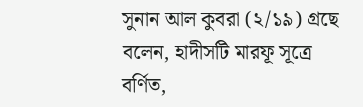সুনান আল কুবরা (২/১৯) গ্রছে বলেন, হাদীসটি মারফূ সূত্রে বর্ণিত,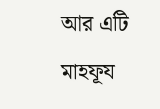আর এটি মাহফূয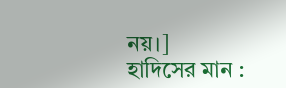নয়।]
হাদিসের মান :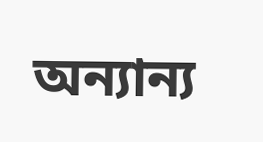অন্যান্য